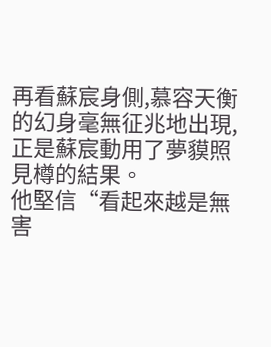再看蘇宸身側,慕容天衡的幻身毫無征兆地出現,正是蘇宸動用了夢貘照見樽的結果。
他堅信“看起來越是無害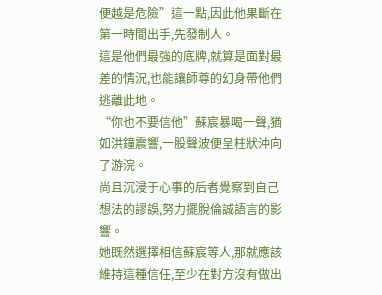便越是危險”這一點,因此他果斷在第一時間出手,先發制人。
這是他們最強的底牌,就算是面對最差的情況,也能讓師尊的幻身帶他們逃離此地。
“你也不要信他”蘇宸暴喝一聲,猶如洪鐘震響,一股聲波便呈柱狀沖向了游浣。
尚且沉浸于心事的后者覺察到自己想法的謬誤,努力擺脫倫誠語言的影響。
她既然選擇相信蘇宸等人,那就應該維持這種信任,至少在對方沒有做出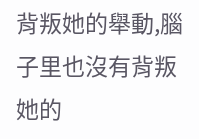背叛她的舉動,腦子里也沒有背叛她的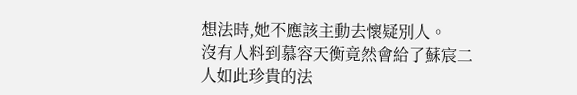想法時,她不應該主動去懷疑別人。
沒有人料到慕容天衡竟然會給了蘇宸二人如此珍貴的法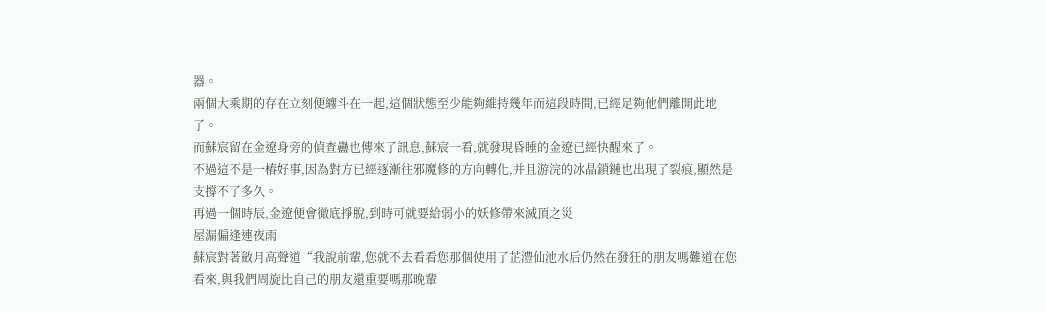器。
兩個大乘期的存在立刻便纏斗在一起,這個狀態至少能夠維持幾年而這段時間,已經足夠他們離開此地了。
而蘇宸留在金遼身旁的偵查蠱也傳來了訊息,蘇宸一看,就發現昏睡的金遼已經快醒來了。
不過這不是一樁好事,因為對方已經逐漸往邪魔修的方向轉化,并且游浣的冰晶鎖鏈也出現了裂痕,顯然是支撐不了多久。
再過一個時辰,金遼便會徹底掙脫,到時可就要給弱小的妖修帶來滅頂之災
屋漏偏逢連夜雨
蘇宸對著斂月高聲道“我說前輩,您就不去看看您那個使用了芷澧仙池水后仍然在發狂的朋友嗎難道在您看來,與我們周旋比自己的朋友還重要嗎那晚輩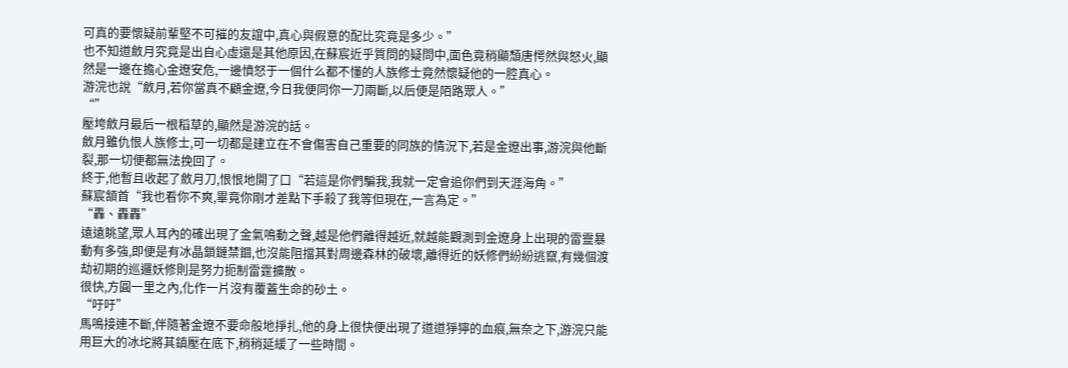可真的要懷疑前輩堅不可摧的友誼中,真心與假意的配比究竟是多少。”
也不知道斂月究竟是出自心虛還是其他原因,在蘇宸近乎質問的疑問中,面色竟稍顯頹唐愕然與怒火,顯然是一邊在擔心金遼安危,一邊憤怒于一個什么都不懂的人族修士竟然懷疑他的一腔真心。
游浣也說“斂月,若你當真不顧金遼,今日我便同你一刀兩斷,以后便是陌路眾人。”
“”
壓垮斂月最后一根稻草的,顯然是游浣的話。
斂月雖仇恨人族修士,可一切都是建立在不會傷害自己重要的同族的情況下,若是金遼出事,游浣與他斷裂,那一切便都無法挽回了。
終于,他暫且收起了斂月刀,恨恨地開了口“若這是你們騙我,我就一定會追你們到天涯海角。”
蘇宸頷首“我也看你不爽,畢竟你剛才差點下手殺了我等但現在,一言為定。”
“轟、轟轟”
遠遠眺望,眾人耳內的確出現了金氣鳴動之聲,越是他們離得越近,就越能觀測到金遼身上出現的雷靈暴動有多強,即便是有冰晶鎖鏈禁錮,也沒能阻擋其對周邊森林的破壞,離得近的妖修們紛紛逃竄,有幾個渡劫初期的巡邏妖修則是努力扼制雷霆擴散。
很快,方圓一里之內,化作一片沒有覆蓋生命的砂土。
“吁吁”
馬鳴接連不斷,伴隨著金遼不要命般地掙扎,他的身上很快便出現了道道猙獰的血痕,無奈之下,游浣只能用巨大的冰坨將其鎮壓在底下,稍稍延緩了一些時間。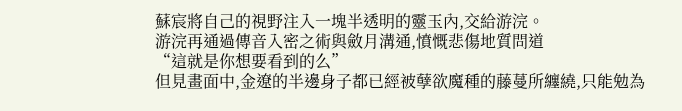蘇宸將自己的視野注入一塊半透明的靈玉內,交給游浣。
游浣再通過傳音入密之術與斂月溝通,憤慨悲傷地質問道
“這就是你想要看到的么”
但見畫面中,金遼的半邊身子都已經被孽欲魔種的藤蔓所纏繞,只能勉為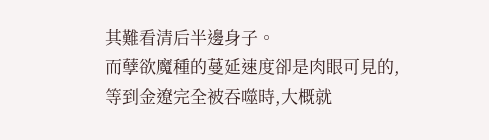其難看清后半邊身子。
而孽欲魔種的蔓延速度卻是肉眼可見的,等到金遼完全被吞噬時,大概就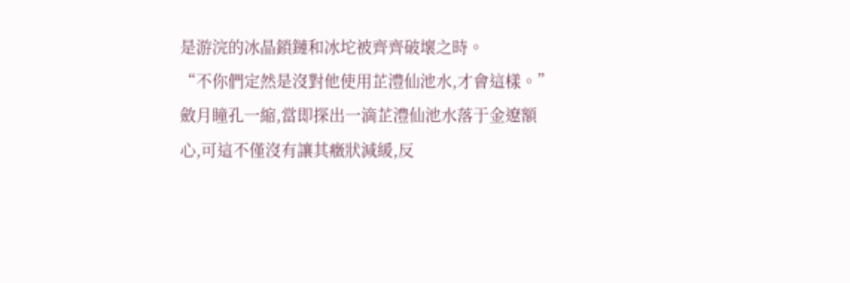是游浣的冰晶鎖鏈和冰坨被齊齊破壞之時。
“不你們定然是沒對他使用芷澧仙池水,才會這樣。”
斂月瞳孔一縮,當即探出一滴芷澧仙池水落于金遼額心,可這不僅沒有讓其癥狀減緩,反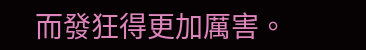而發狂得更加厲害。